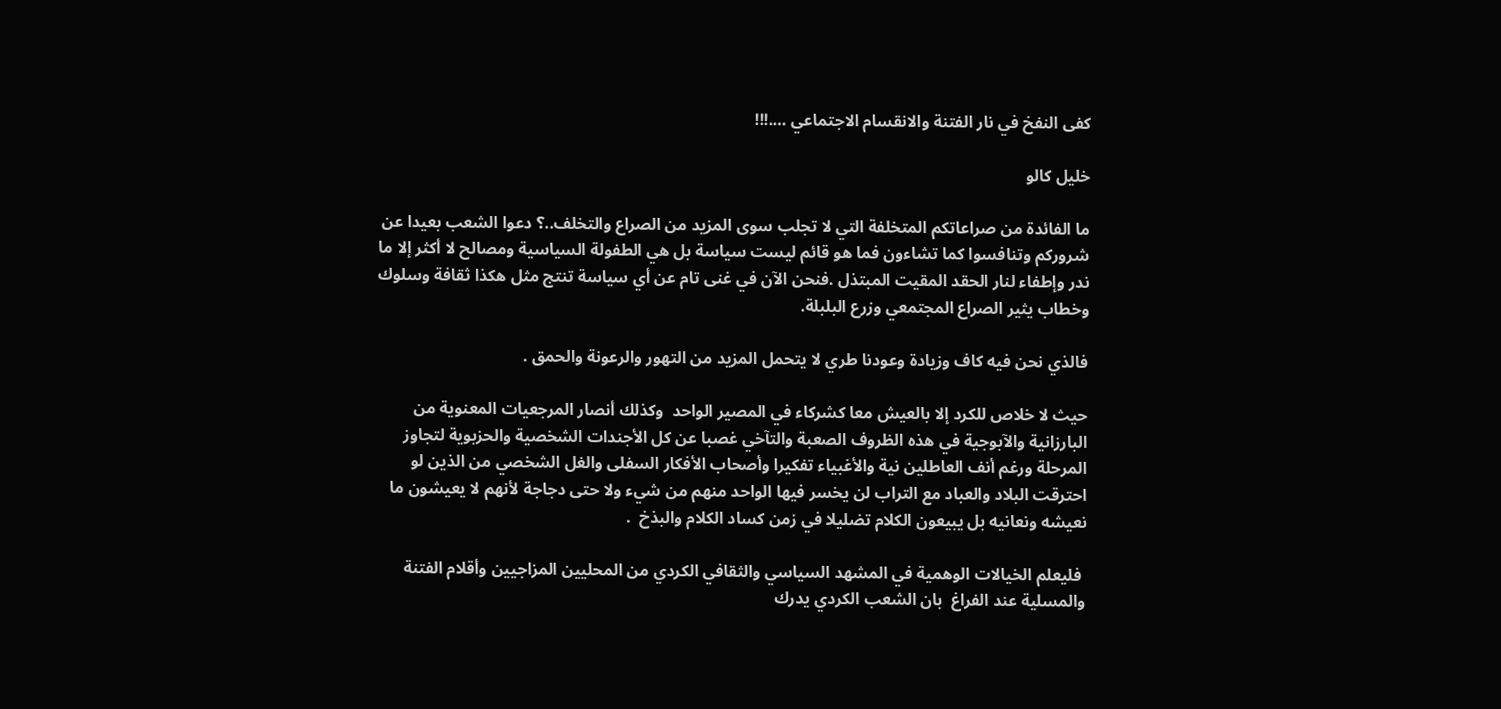كفى النفخ في نار الفتنة والانقسام الاجتماعي ….!!!

خليل كالو

ما الفائدة من صراعاتكم المتخلفة التي لا تجلب سوى المزيد من الصراع والتخلف..؟ دعوا الشعب بعيدا عن شروركم وتنافسوا كما تشاءون فما هو قائم ليست سياسة بل هي الطفولة السياسية ومصالح لا أكثر إلا ما ندر وإطفاء لنار الحقد المقيت المبتذل .فنحن الآن في غنى تام عن أي سياسة تنتج مثل هكذا ثقافة وسلوك وخطاب يثير الصراع المجتمعي وزرع البلبلة.

فالذي نحن فيه كاف وزيادة وعودنا طري لا يتحمل المزيد من التهور والرعونة والحمق .

حيث لا خلاص للكرد إلا بالعيش معا كشركاء في المصير الواحد  وكذلك أنصار المرجعيات المعنوية من البارزانية والآبوجية في هذه الظروف الصعبة والتآخي غصبا عن كل الأجندات الشخصية والحزبوية لتجاوز المرحلة ورغم أنف العاطلين نية والأغبياء تفكيرا وأصحاب الأفكار السفلى والغل الشخصي من الذين لو احترقت البلاد والعباد مع التراب لن يخسر فيها الواحد منهم من شيء ولا حتى دجاجة لأنهم لا يعيشون ما نعيشه ونعانيه بل يبيعون الكلام تضليلا في زمن كساد الكلام والبذخ  .

 فليعلم الخيالات الوهمية في المشهد السياسي والثقافي الكردي من المحليين المزاجيين وأقلام الفتنة والمسلية عند الفراغ  بان الشعب الكردي يدرك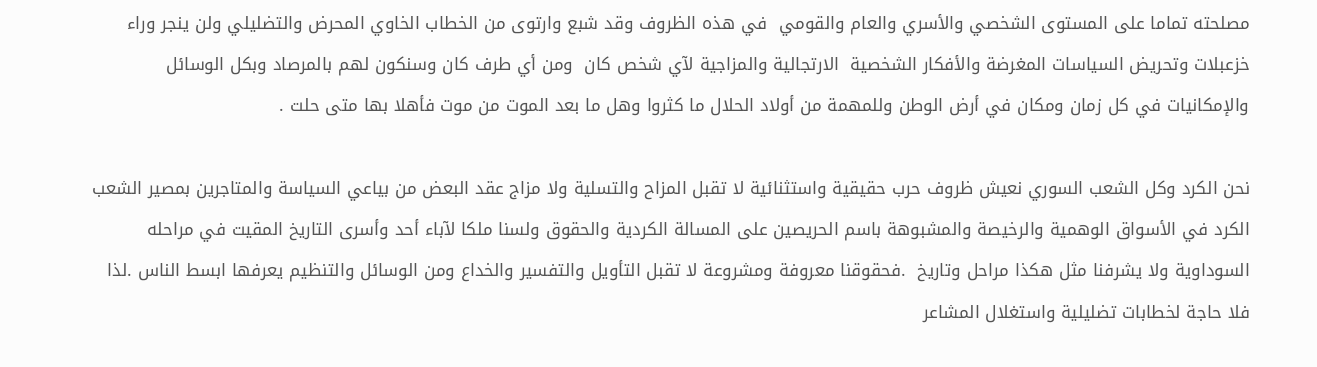مصلحته تماما على المستوى الشخصي والأسري والعام والقومي  في هذه الظروف وقد شبع وارتوى من الخطاب الخاوي المحرض والتضليلي ولن ينجر وراء خزعبلات وتحريض السياسات المغرضة والأفكار الشخصية  الارتجالية والمزاجية لآي شخص كان  ومن أي طرف كان وسنكون لهم بالمرصاد وبكل الوسائل والإمكانيات في كل زمان ومكان في أرض الوطن وللمهمة من أولاد الحلال ما كثروا وهل ما بعد الموت من موت فأهلا بها متى حلت .

نحن الكرد وكل الشعب السوري نعيش ظروف حرب حقيقية واستثنائية لا تقبل المزاح والتسلية ولا مزاج عقد البعض من بياعي السياسة والمتاجرين بمصير الشعب الكرد في الأسواق الوهمية والرخيصة والمشبوهة باسم الحريصين على المسالة الكردية والحقوق ولسنا ملكا لآباء أحد وأسرى التاريخ المقيت في مراحله السوداوية ولا يشرفنا مثل هكذا مراحل وتاريخ  .فحقوقنا معروفة ومشروعة لا تقبل التأويل والتفسير والخداع ومن الوسائل والتنظيم يعرفها ابسط الناس .لذا فلا حاجة لخطابات تضليلية واستغلال المشاعر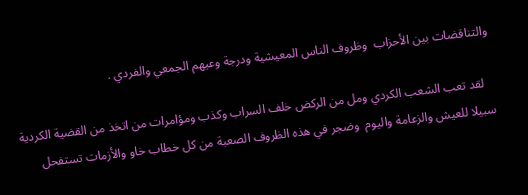والتناقضات بين الأحزاب  وظروف الناس المعيشية ودرجة وعيهم الجمعي والفردي .

   لقد تعب الشعب الكردي ومل من الركض خلف السراب وكذب ومؤامرات من اتخذ من القضية الكردية سبيلا للعيش والزعامة واليوم  وضجر في هذه الظروف الصعبة من كل خطاب خاو والأزمات تستفحل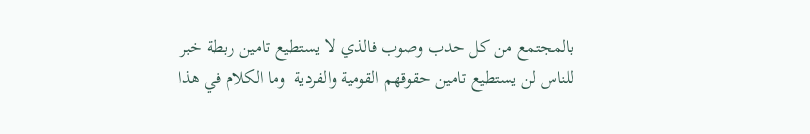بالمجتمع من كل حدب وصوب فالذي لا يستطيع تامين ربطة خبر للناس لن يستطيع تامين حقوقهم القومية والفردية  وما الكلام في هذا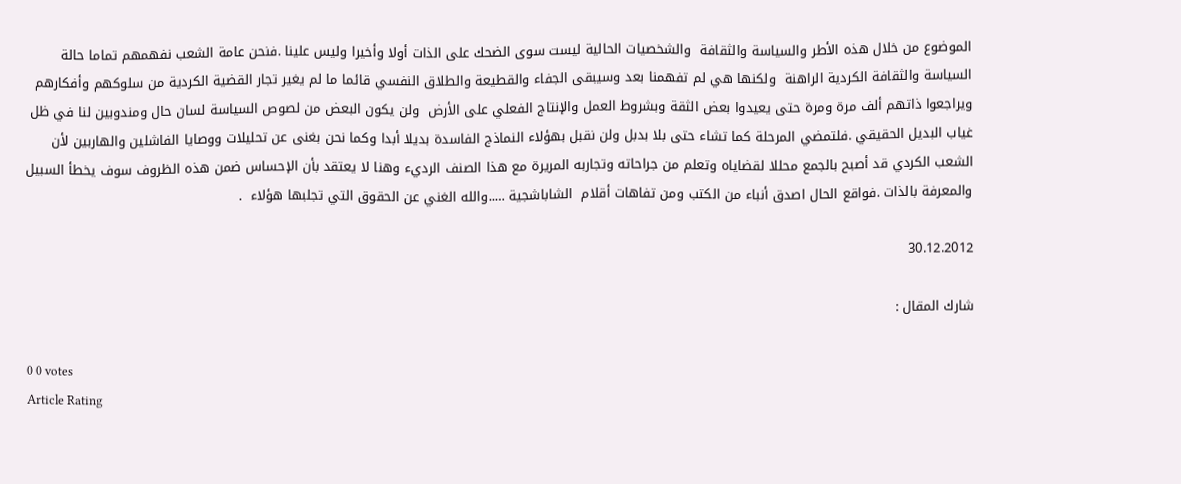الموضوع من خلال هذه الأطر والسياسة والثقافة  والشخصيات الحالية ليست سوى الضحك على الذات أولا وأخيرا وليس علينا .فنحن عامة الشعب نفهمهم تماما حالة السياسة والثقافة الكردية الراهنة  ولكنها هي لم تفهمنا بعد وسيبقى الجفاء والقطيعة والطلاق النفسي قائما ما لم يغير تجار القضية الكردية من سلوكهم وأفكارهم ويراجعوا ذاتهم ألف مرة ومرة حتى يعيدوا بعض الثقة وبشروط العمل والإنتاج الفعلي على الأرض  ولن يكون البعض من لصوص السياسة لسان حال ومندوبين لنا في ظل غياب البديل الحقيقي .فلتمضي المرحلة كما تشاء حتى بلا بدبل ولن نقبل بهؤلاء النماذج الفاسدة بديلا أبدا وكما نحن بغنى عن تحليلات ووصايا الفاشلين والهاربين لأن الشعب الكردي قد أصبح بالجمع محللا لقضاياه وتعلم من جراحاته وتجاربه المريرة مع هذا الصنف الرديء وهنا لا يعتقد بأن الإحساس ضمن هذه الظروف سوف يخطأ السبيل والمعرفة بالذات .فواقع الحال اصدق أنباء من الكتب ومن تفاهات أقلام  الشاباشجية …..والله الغني عن الحقوق التي تجلبها هؤلاء  .

30.12.2012

شارك المقال :

0 0 votes
Article Rating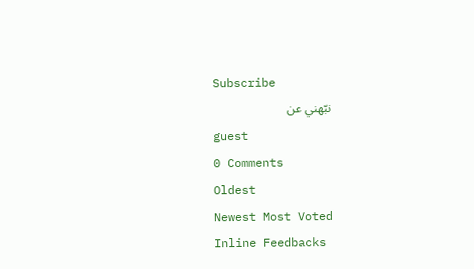Subscribe
نبّهني عن
guest
0 Comments
Oldest
Newest Most Voted
Inline Feedbacks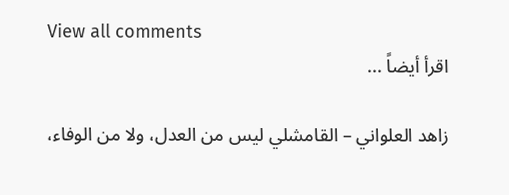View all comments
اقرأ أيضاً ...

زاهد العلواني – القامشلي ليس من العدل، ولا من الوفاء،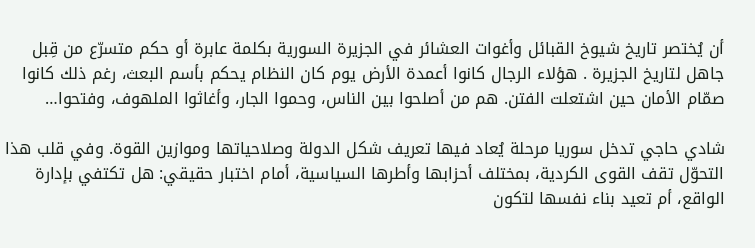أن يُختصر تاريخ شيوخ القبائل وأغوات العشائر في الجزيرة السورية بكلمة عابرة أو حكم متسرّع من قِبل جاهل لتاريخ الجزيرة . هؤلاء الرجال كانوا أعمدة الأرض يوم كان النظام يحكم بأسم البعث، رغم ذلك كانوا صمّام الأمان حين اشتعلت الفتن. هم من أصلحوا بين الناس، وحموا الجار، وأغاثوا الملهوف، وفتحوا…

شادي حاجي تدخل سوريا مرحلة يُعاد فيها تعريف شكل الدولة وصلاحياتها وموازين القوة. وفي قلب هذا التحوّل تقف القوى الكردية، بمختلف أحزابها وأطرها السياسية، أمام اختبار حقيقي: هل تكتفي بإدارة الواقع، أم تعيد بناء نفسها لتكون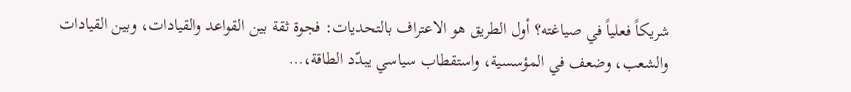شريكاً فعلياً في صياغته؟ أول الطريق هو الاعتراف بالتحديات: فجوة ثقة بين القواعد والقيادات، وبين القيادات والشعب، وضعف في المؤسسية، واستقطاب سياسي يبدّد الطاقة،…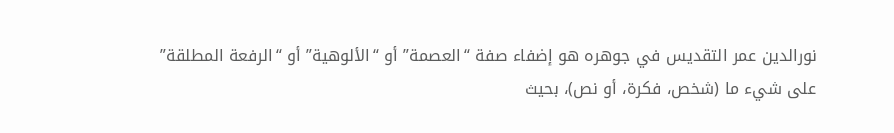نورالدين عمر التقديس في جوهره هو إضفاء صفة “العصمة” أو “الألوهية” أو “الرفعة المطلقة” على شيء ما (شخص، فكرة، أو نص)، بحيث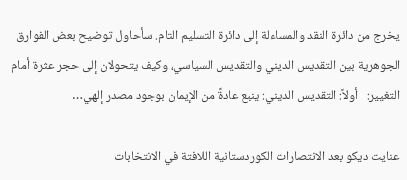يخرج من دائرة النقد والمساءلة إلى دائرة التسليم التام. سأحاول توضيح بعض الفوارق الجوهرية بين التقديس الديني والتقديس السياسي، وكيف يتحولان إلى حجر عثرة أمام التغيير:   أولاً: التقديس الديني: ينبع عادةً من الإيمان بوجود مصدر إلهي…

عنايت ديكو بعد الانتصارات الكوردستانية اللافتة في الانتخابات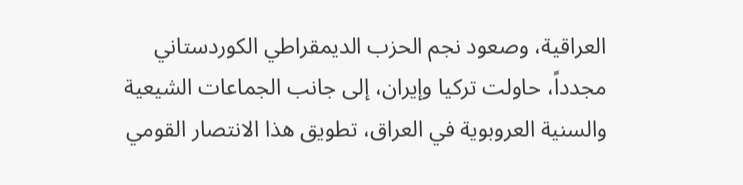العراقية، وصعود نجم الحزب الديمقراطي الكوردستاني مجدداً، حاولت تركيا وإيران، إلى جانب الجماعات الشيعية والسنية العروبوية في العراق، تطويق هذا الانتصار القومي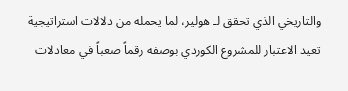والتاريخي الذي تحقق لـ هولير، لما يحمله من دلالات استراتيجية تعيد الاعتبار للمشروع الكوردي بوصفه رقماً صعباً في معادلات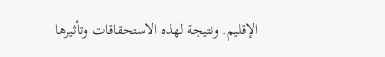الإقليم. ونتيجة لهذه الاستحقاقات وتأثيرها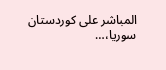المباشر على كوردستان سوريا،…